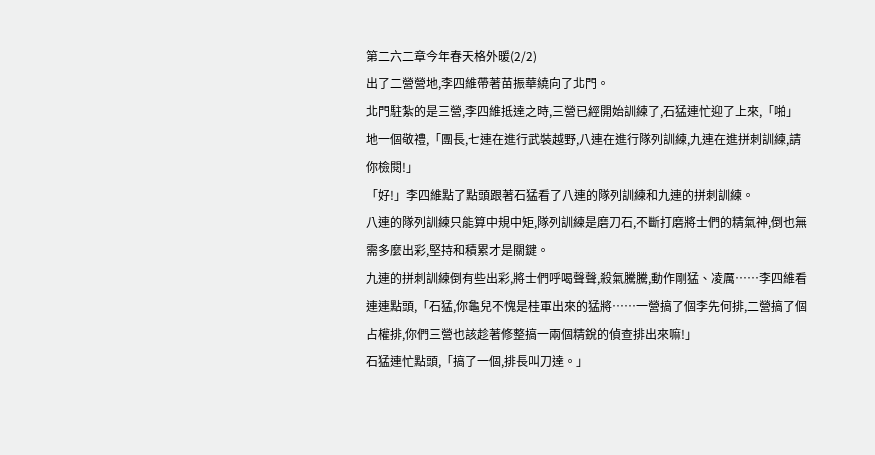第二六二章今年春天格外暖(2/2)
出了二營營地,李四維帶著苗振華繞向了北門。
北門駐紮的是三營,李四維抵達之時,三營已經開始訓練了,石猛連忙迎了上來,「啪」地一個敬禮,「團長,七連在進行武裝越野,八連在進行隊列訓練,九連在進拼刺訓練,請你檢閱!」
「好!」李四維點了點頭跟著石猛看了八連的隊列訓練和九連的拼刺訓練。
八連的隊列訓練只能算中規中矩,隊列訓練是磨刀石,不斷打磨將士們的精氣神,倒也無需多麼出彩,堅持和積累才是關鍵。
九連的拼刺訓練倒有些出彩,將士們呼喝聲聲,殺氣騰騰,動作剛猛、凌厲……李四維看連連點頭,「石猛,你龜兒不愧是桂軍出來的猛將……一營搞了個李先何排,二營搞了個占權排,你們三營也該趁著修整搞一兩個精銳的偵查排出來嘛!」
石猛連忙點頭,「搞了一個,排長叫刀達。」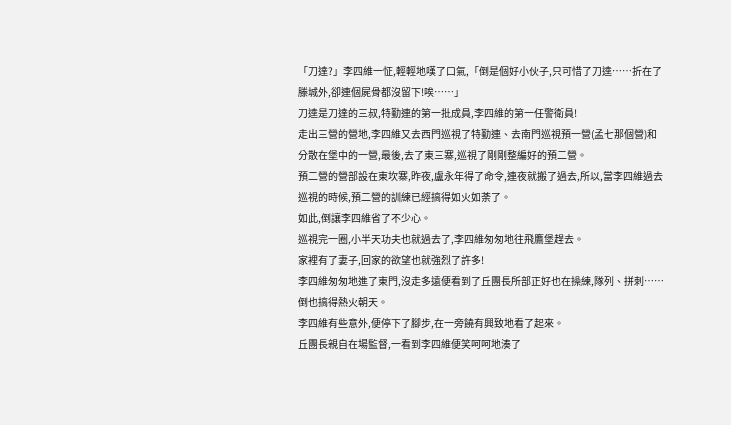「刀達?」李四維一怔,輕輕地嘆了口氣,「倒是個好小伙子,只可惜了刀逵……折在了滕城外,卻連個屍骨都沒留下!唉……」
刀逵是刀達的三叔,特勤連的第一批成員,李四維的第一任警衛員!
走出三營的營地,李四維又去西門巡視了特勤連、去南門巡視預一營(孟七那個營)和分散在堡中的一營,最後,去了東三寨,巡視了剛剛整編好的預二營。
預二營的營部設在東坎寨,昨夜,盧永年得了命令,連夜就搬了過去,所以,當李四維過去巡視的時候,預二營的訓練已經搞得如火如荼了。
如此,倒讓李四維省了不少心。
巡視完一圈,小半天功夫也就過去了,李四維匆匆地往飛鷹堡趕去。
家裡有了妻子,回家的欲望也就強烈了許多!
李四維匆匆地進了東門,沒走多遠便看到了丘團長所部正好也在操練,隊列、拼刺……倒也搞得熱火朝天。
李四維有些意外,便停下了腳步,在一旁饒有興致地看了起來。
丘團長親自在場監督,一看到李四維便笑呵呵地湊了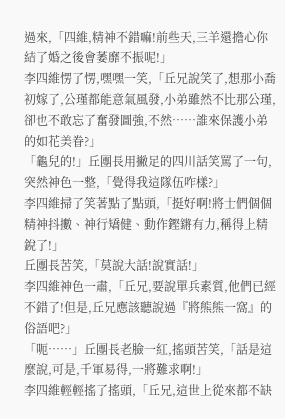過來,「四維,精神不錯嘛!前些天,三羊還擔心你結了婚之後會萎靡不振呢!」
李四維愣了愣,嘿嘿一笑,「丘兄說笑了,想那小喬初嫁了,公瑾都能意氣風發,小弟雖然不比那公瑾,卻也不敢忘了奮發圖強,不然……誰來保護小弟的如花美眷?」
「龜兒的!」丘團長用撇足的四川話笑罵了一句,突然神色一整,「覺得我這隊伍咋樣?」
李四維掃了笑著點了點頭,「挺好啊!將士們個個精神抖擻、神行矯健、動作鏗鏘有力,稱得上精銳了!」
丘團長苦笑,「莫說大話!說實話!」
李四維神色一肅,「丘兄,要說單兵素質,他們已經不錯了!但是,丘兄應該聽說過『將熊熊一窩』的俗語吧?」
「呃……」丘團長老臉一紅,搖頭苦笑,「話是這麼說,可是,千軍易得,一將難求啊!」
李四維輕輕搖了搖頭,「丘兄,這世上從來都不缺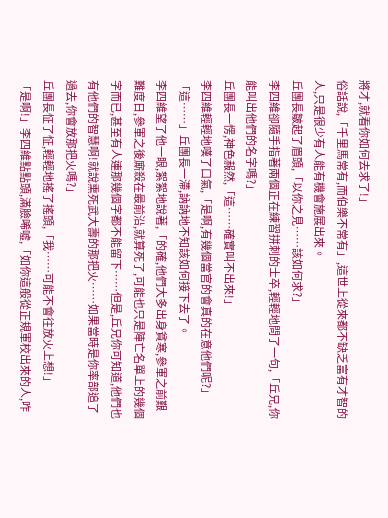將才,就看你如何去求了!」
俗話說,「千里馬常有,而伯樂不常有」,這世上從來都不缺乏富有才智的人,只是很少有人能有機會施展出來。
丘團長皺起了眉頭,「以你之見……該如何求?」
李四維卻隨手指著兩個正在練習拼刺的士卒,輕輕地問了一句,「丘兄,你能叫出他們的名字嗎?」
丘團長一愣,神色赧然,「這……確實叫不出來!」
李四維輕輕地嘆了口氣,「是啊,有幾個當官的會真的在意他們呢?」
「這……」丘團長一滯,訥訥地不知該如何接下去了。
李四維望了他一眼,絮絮地說著,「的確,他們大多出身貧寒,參軍之前艱難度日,參軍之後廝殺在最前沿,就算死了,可能也只是陣亡名單上的幾個字而已,甚至有人連那幾個字都不能留下……但是,丘兄你可知道,他們也有他們的智慧啊!就說熏死武大壽的那把火……如果當時是你率部追了過去,你會放那把火嗎?」
丘團長怔了怔,輕輕地搖了搖頭,「我……可能不會往放火上想!」
「是啊!」李四維點點頭,滿臉唏噓,「如你這般從正規軍校出來的人,咋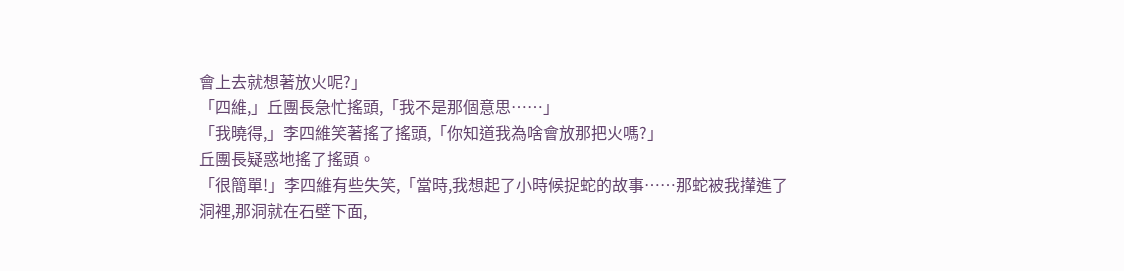會上去就想著放火呢?」
「四維,」丘團長急忙搖頭,「我不是那個意思……」
「我曉得,」李四維笑著搖了搖頭,「你知道我為啥會放那把火嗎?」
丘團長疑惑地搖了搖頭。
「很簡單!」李四維有些失笑,「當時,我想起了小時候捉蛇的故事……那蛇被我攆進了洞裡,那洞就在石壁下面,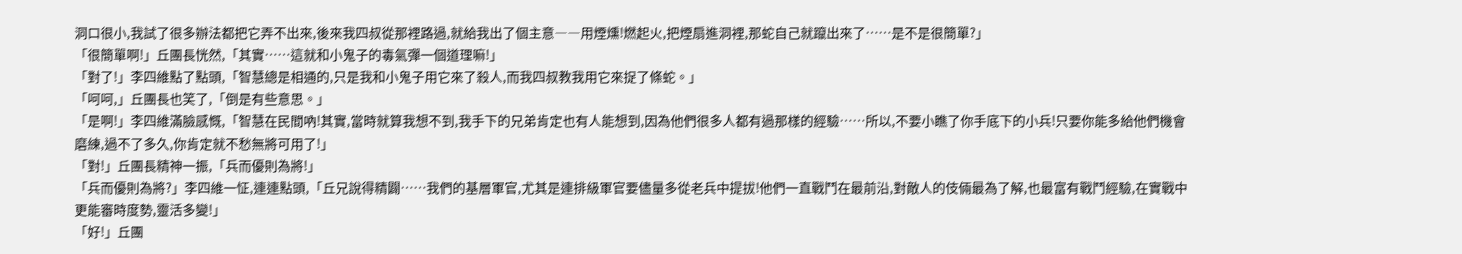洞口很小,我試了很多辦法都把它弄不出來,後來我四叔從那裡路過,就給我出了個主意――用煙燻!燃起火,把煙扇進洞裡,那蛇自己就躥出來了……是不是很簡單?」
「很簡單啊!」丘團長恍然,「其實……這就和小鬼子的毒氣彈一個道理嘛!」
「對了!」李四維點了點頭,「智慧總是相通的,只是我和小鬼子用它來了殺人,而我四叔教我用它來捉了條蛇。」
「呵呵,」丘團長也笑了,「倒是有些意思。」
「是啊!」李四維滿臉感慨,「智慧在民間吶!其實,當時就算我想不到,我手下的兄弟肯定也有人能想到,因為他們很多人都有過那樣的經驗……所以,不要小瞧了你手底下的小兵!只要你能多給他們機會磨練,過不了多久,你肯定就不愁無將可用了!」
「對!」丘團長精神一振,「兵而優則為將!」
「兵而優則為將?」李四維一怔,連連點頭,「丘兄說得精闢……我們的基層軍官,尤其是連排級軍官要儘量多從老兵中提拔!他們一直戰鬥在最前沿,對敵人的伎倆最為了解,也最富有戰鬥經驗,在實戰中更能審時度勢,靈活多變!」
「好!」丘團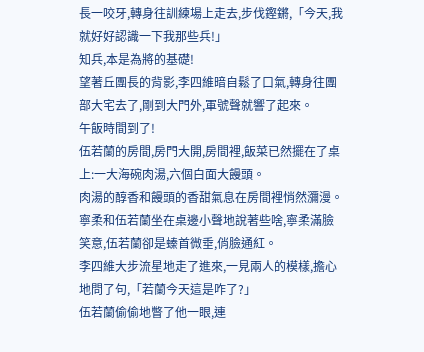長一咬牙,轉身往訓練場上走去,步伐鏗鏘,「今天,我就好好認識一下我那些兵!」
知兵,本是為將的基礎!
望著丘團長的背影,李四維暗自鬆了口氣,轉身往團部大宅去了,剛到大門外,軍號聲就響了起來。
午飯時間到了!
伍若蘭的房間,房門大開,房間裡,飯菜已然擺在了桌上:一大海碗肉湯,六個白面大饅頭。
肉湯的醇香和饅頭的香甜氣息在房間裡悄然瀰漫。
寧柔和伍若蘭坐在桌邊小聲地說著些啥,寧柔滿臉笑意,伍若蘭卻是螓首微垂,俏臉通紅。
李四維大步流星地走了進來,一見兩人的模樣,擔心地問了句,「若蘭今天這是咋了?」
伍若蘭偷偷地瞥了他一眼,連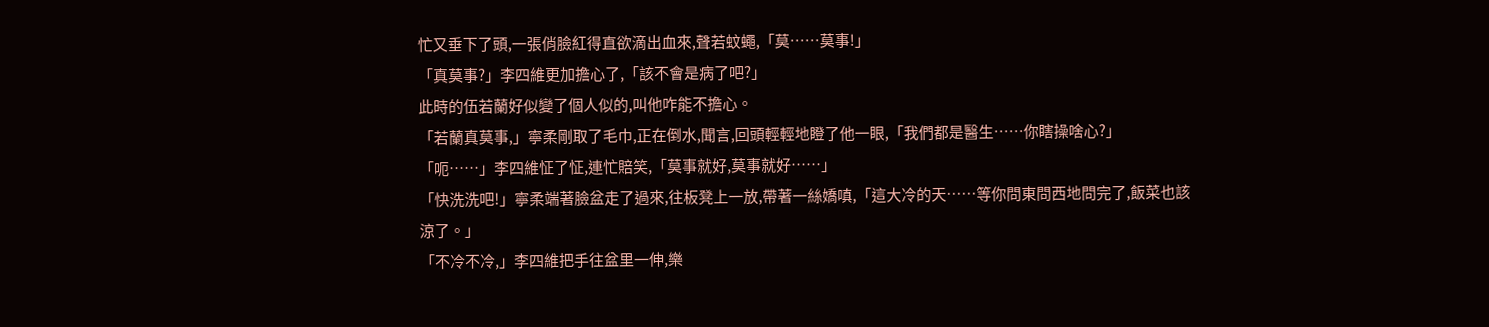忙又垂下了頭,一張俏臉紅得直欲滴出血來,聲若蚊蠅,「莫……莫事!」
「真莫事?」李四維更加擔心了,「該不會是病了吧?」
此時的伍若蘭好似變了個人似的,叫他咋能不擔心。
「若蘭真莫事,」寧柔剛取了毛巾,正在倒水,聞言,回頭輕輕地瞪了他一眼,「我們都是醫生……你瞎操啥心?」
「呃……」李四維怔了怔,連忙賠笑,「莫事就好,莫事就好……」
「快洗洗吧!」寧柔端著臉盆走了過來,往板凳上一放,帶著一絲嬌嗔,「這大冷的天……等你問東問西地問完了,飯菜也該涼了。」
「不冷不冷,」李四維把手往盆里一伸,樂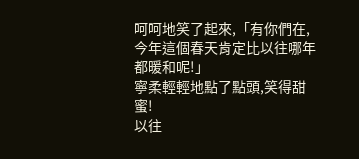呵呵地笑了起來,「有你們在,今年這個春天肯定比以往哪年都暖和呢!」
寧柔輕輕地點了點頭,笑得甜蜜!
以往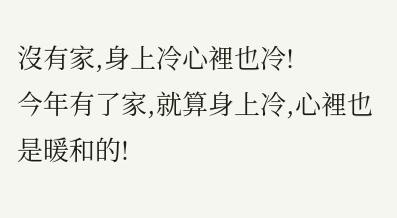沒有家,身上冷心裡也冷!
今年有了家,就算身上冷,心裡也是暖和的!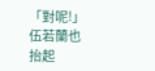「對呢!」
伍若蘭也抬起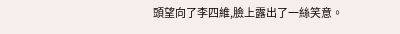頭望向了李四維,臉上露出了一絲笑意。